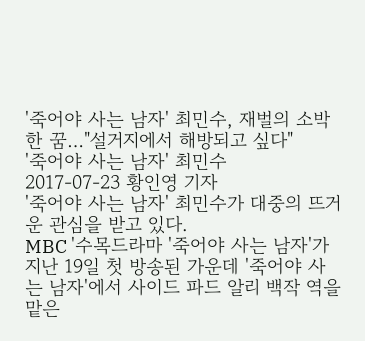'죽어야 사는 남자' 최민수, 재벌의 소박한 꿈…"설거지에서 해방되고 싶다"
'죽어야 사는 남자' 최민수
2017-07-23 황인영 기자
'죽어야 사는 남자' 최민수가 대중의 뜨거운 관심을 받고 있다.
MBC '수목드라마 '죽어야 사는 남자'가 지난 19일 첫 방송된 가운데 '죽어야 사는 남자'에서 사이드 파드 알리 백작 역을 맡은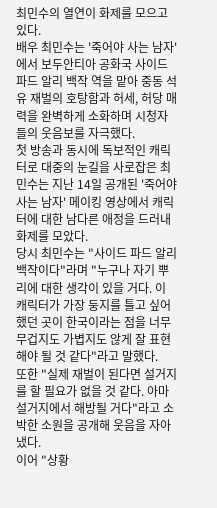최민수의 열연이 화제를 모으고 있다.
배우 최민수는 '죽어야 사는 남자'에서 보두안티아 공화국 사이드 파드 알리 백작 역을 맡아 중동 석유 재벌의 호탕함과 허세, 허당 매력을 완벽하게 소화하며 시청자들의 웃음보를 자극했다.
첫 방송과 동시에 독보적인 캐릭터로 대중의 눈길을 사로잡은 최민수는 지난 14일 공개된 '죽어야 사는 남자' 메이킹 영상에서 캐릭터에 대한 남다른 애정을 드러내 화제를 모았다.
당시 최민수는 "사이드 파드 알리 백작이다"라며 "누구나 자기 뿌리에 대한 생각이 있을 거다. 이 캐릭터가 가장 둥지를 틀고 싶어 했던 곳이 한국이라는 점을 너무 무겁지도 가볍지도 않게 잘 표현해야 될 것 같다"라고 말했다.
또한 "실제 재벌이 된다면 설거지를 할 필요가 없을 것 같다. 아마 설거지에서 해방될 거다"라고 소박한 소원을 공개해 웃음을 자아냈다.
이어 "상황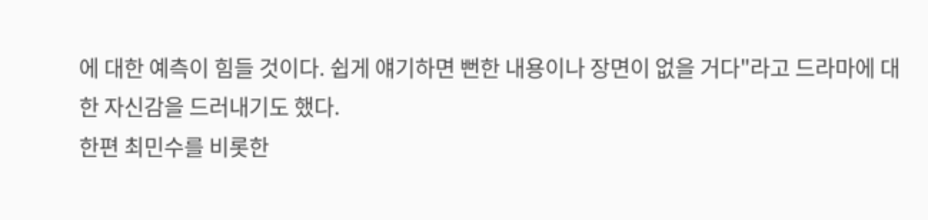에 대한 예측이 힘들 것이다. 쉽게 얘기하면 뻔한 내용이나 장면이 없을 거다"라고 드라마에 대한 자신감을 드러내기도 했다.
한편 최민수를 비롯한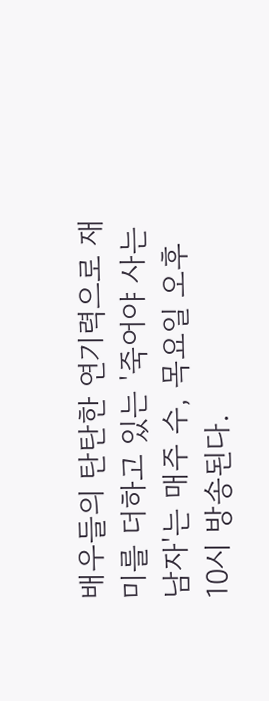배우들의 탄탄한 연기력으로 재미를 더하고 있는 '죽어야 사는 남자'는 매주 수, 목요일 오후 10시 방송된다.